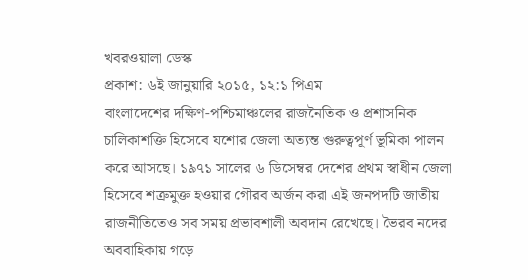খবরওয়ালা ডেস্ক
প্রকাশ: ৬ই জানুয়ারি ২০১৫, ১২:১ পিএম
বাংলাদেশের দক্ষিণ-পশ্চিমাঞ্চলের রাজনৈতিক ও প্রশাসনিক চালিকাশক্তি হিসেবে যশোর জেলা অত্যন্ত গুরুত্বপূর্ণ ভূমিকা পালন করে আসছে। ১৯৭১ সালের ৬ ডিসেম্বর দেশের প্রথম স্বাধীন জেলা হিসেবে শত্রুমুক্ত হওয়ার গৌরব অর্জন করা এই জনপদটি জাতীয় রাজনীতিতেও সব সময় প্রভাবশালী অবদান রেখেছে। ভৈরব নদের অববাহিকায় গড়ে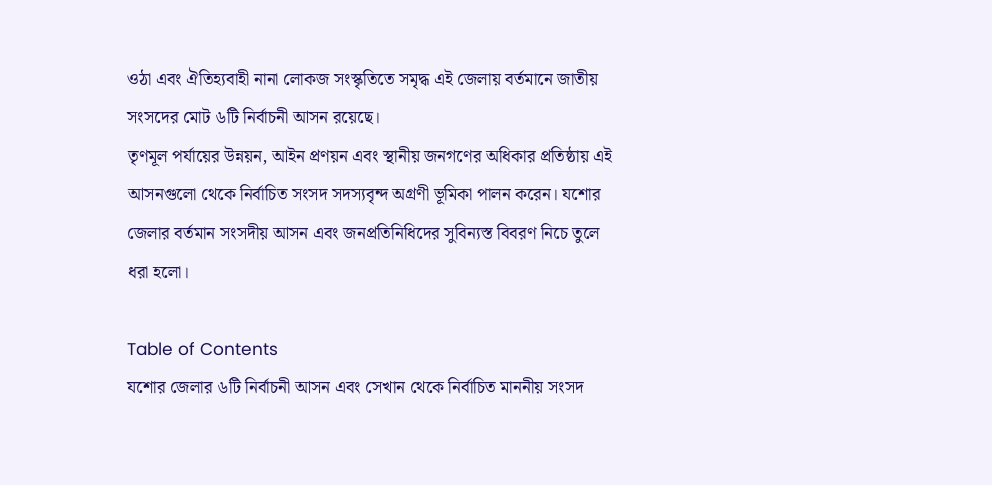ওঠা এবং ঐতিহ্যবাহী নানা লোকজ সংস্কৃতিতে সমৃদ্ধ এই জেলায় বর্তমানে জাতীয় সংসদের মোট ৬টি নির্বাচনী আসন রয়েছে।
তৃণমূল পর্যায়ের উন্নয়ন, আইন প্রণয়ন এবং স্থানীয় জনগণের অধিকার প্রতিষ্ঠায় এই আসনগুলো থেকে নির্বাচিত সংসদ সদস্যবৃন্দ অগ্রণী ভূমিকা পালন করেন। যশোর জেলার বর্তমান সংসদীয় আসন এবং জনপ্রতিনিধিদের সুবিন্যস্ত বিবরণ নিচে তুলে ধরা হলো।

Table of Contents
যশোর জেলার ৬টি নির্বাচনী আসন এবং সেখান থেকে নির্বাচিত মাননীয় সংসদ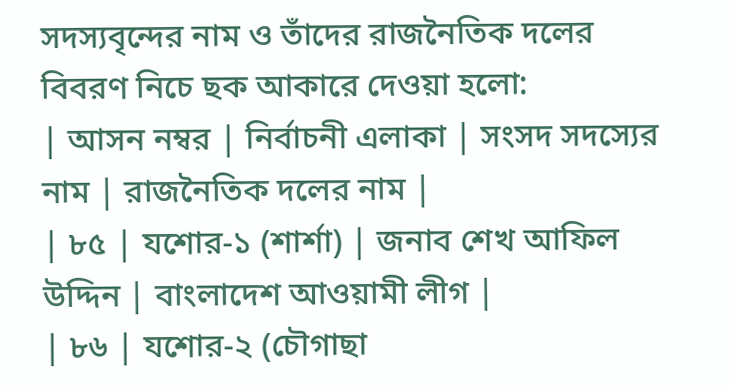সদস্যবৃন্দের নাম ও তাঁদের রাজনৈতিক দলের বিবরণ নিচে ছক আকারে দেওয়া হলো:
| আসন নম্বর | নির্বাচনী এলাকা | সংসদ সদস্যের নাম | রাজনৈতিক দলের নাম |
| ৮৫ | যশোর-১ (শার্শা) | জনাব শেখ আফিল উদ্দিন | বাংলাদেশ আওয়ামী লীগ |
| ৮৬ | যশোর-২ (চৌগাছা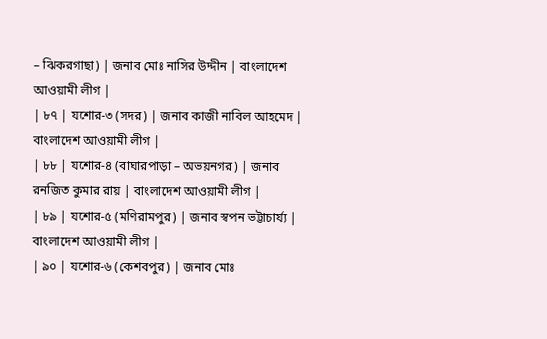– ঝিকরগাছা) | জনাব মোঃ নাসির উদ্দীন | বাংলাদেশ আওয়ামী লীগ |
| ৮৭ | যশোর-৩ (সদর) | জনাব কাজী নাবিল আহমেদ | বাংলাদেশ আওয়ামী লীগ |
| ৮৮ | যশোর-৪ (বাঘারপাড়া – অভয়নগর) | জনাব রনজিত কুমার রায় | বাংলাদেশ আওয়ামী লীগ |
| ৮৯ | যশোর-৫ (মণিরামপুর) | জনাব স্বপন ভট্টাচার্য্য | বাংলাদেশ আওয়ামী লীগ |
| ৯০ | যশোর-৬ (কেশবপুর) | জনাব মোঃ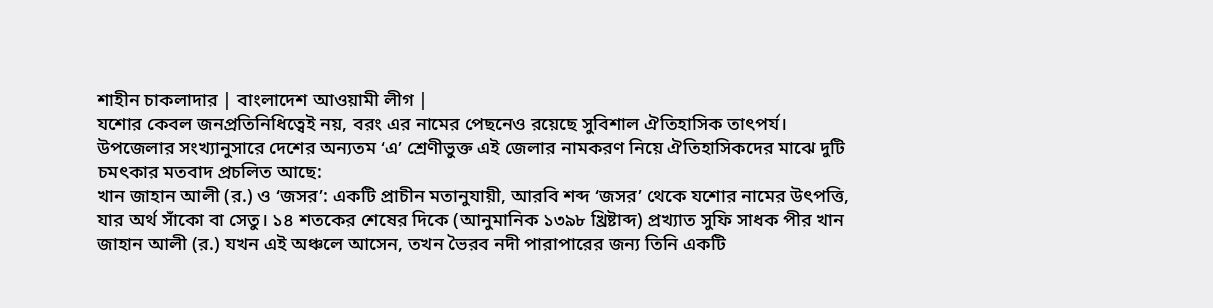শাহীন চাকলাদার | বাংলাদেশ আওয়ামী লীগ |
যশোর কেবল জনপ্রতিনিধিত্বেই নয়, বরং এর নামের পেছনেও রয়েছে সুবিশাল ঐতিহাসিক তাৎপর্য। উপজেলার সংখ্যানুসারে দেশের অন্যতম ‘এ’ শ্রেণীভুক্ত এই জেলার নামকরণ নিয়ে ঐতিহাসিকদের মাঝে দুটি চমৎকার মতবাদ প্রচলিত আছে:
খান জাহান আলী (র.) ও ‘জসর’: একটি প্রাচীন মতানুযায়ী, আরবি শব্দ ‘জসর’ থেকে যশোর নামের উৎপত্তি, যার অর্থ সাঁকো বা সেতু। ১৪ শতকের শেষের দিকে (আনুমানিক ১৩৯৮ খ্রিষ্টাব্দ) প্রখ্যাত সুফি সাধক পীর খান জাহান আলী (র.) যখন এই অঞ্চলে আসেন, তখন ভৈরব নদী পারাপারের জন্য তিনি একটি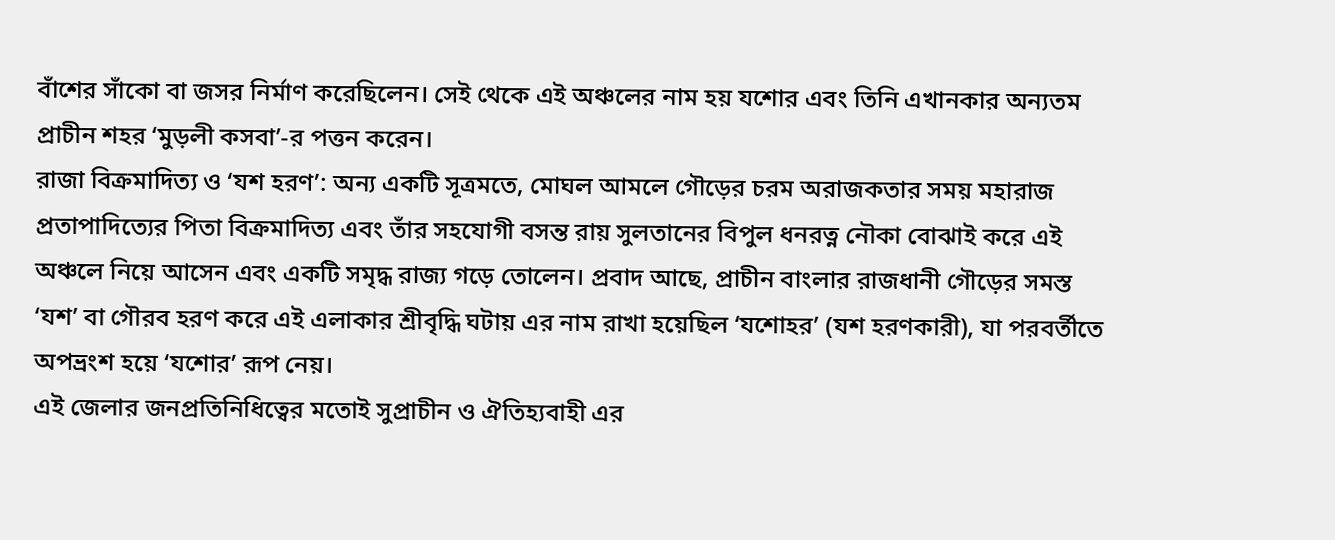বাঁশের সাঁকো বা জসর নির্মাণ করেছিলেন। সেই থেকে এই অঞ্চলের নাম হয় যশোর এবং তিনি এখানকার অন্যতম প্রাচীন শহর ‘মুড়লী কসবা’-র পত্তন করেন।
রাজা বিক্রমাদিত্য ও ‘যশ হরণ’: অন্য একটি সূত্রমতে, মোঘল আমলে গৌড়ের চরম অরাজকতার সময় মহারাজ প্রতাপাদিত্যের পিতা বিক্রমাদিত্য এবং তাঁর সহযোগী বসন্ত রায় সুলতানের বিপুল ধনরত্ন নৌকা বোঝাই করে এই অঞ্চলে নিয়ে আসেন এবং একটি সমৃদ্ধ রাজ্য গড়ে তোলেন। প্রবাদ আছে, প্রাচীন বাংলার রাজধানী গৌড়ের সমস্ত ‘যশ’ বা গৌরব হরণ করে এই এলাকার শ্রীবৃদ্ধি ঘটায় এর নাম রাখা হয়েছিল ‘যশোহর’ (যশ হরণকারী), যা পরবর্তীতে অপভ্রংশ হয়ে ‘যশোর’ রূপ নেয়।
এই জেলার জনপ্রতিনিধিত্বের মতোই সুপ্রাচীন ও ঐতিহ্যবাহী এর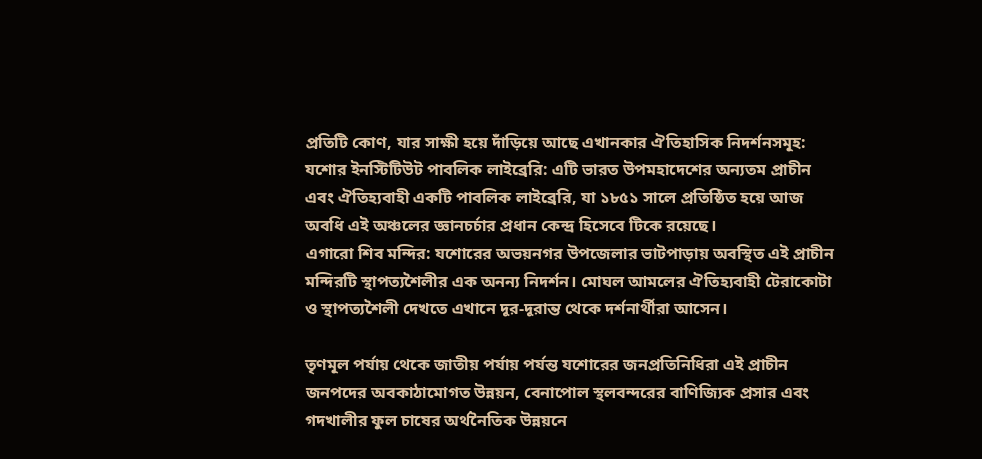প্রতিটি কোণ, যার সাক্ষী হয়ে দাঁড়িয়ে আছে এখানকার ঐতিহাসিক নিদর্শনসমূহ:
যশোর ইনস্টিটিউট পাবলিক লাইব্রেরি: এটি ভারত উপমহাদেশের অন্যতম প্রাচীন এবং ঐতিহ্যবাহী একটি পাবলিক লাইব্রেরি, যা ১৮৫১ সালে প্রতিষ্ঠিত হয়ে আজ অবধি এই অঞ্চলের জ্ঞানচর্চার প্রধান কেন্দ্র হিসেবে টিকে রয়েছে।
এগারো শিব মন্দির: যশোরের অভয়নগর উপজেলার ভাটপাড়ায় অবস্থিত এই প্রাচীন মন্দিরটি স্থাপত্যশৈলীর এক অনন্য নিদর্শন। মোঘল আমলের ঐতিহ্যবাহী টেরাকোটা ও স্থাপত্যশৈলী দেখতে এখানে দূর-দূরান্ত থেকে দর্শনার্থীরা আসেন।

তৃণমূল পর্যায় থেকে জাতীয় পর্যায় পর্যন্ত যশোরের জনপ্রতিনিধিরা এই প্রাচীন জনপদের অবকাঠামোগত উন্নয়ন, বেনাপোল স্থলবন্দরের বাণিজ্যিক প্রসার এবং গদখালীর ফুল চাষের অর্থনৈতিক উন্নয়নে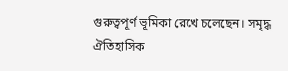গুরুত্বপূর্ণ ভূমিকা রেখে চলেছেন। সমৃদ্ধ ঐতিহাসিক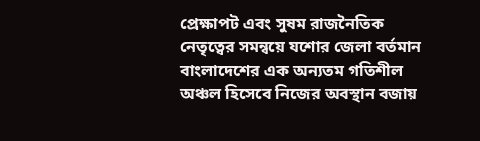প্রেক্ষাপট এবং সুষম রাজনৈতিক নেতৃত্বের সমন্বয়ে যশোর জেলা বর্তমান বাংলাদেশের এক অন্যতম গতিশীল অঞ্চল হিসেবে নিজের অবস্থান বজায়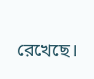রেখেছে।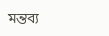মন্তব্য